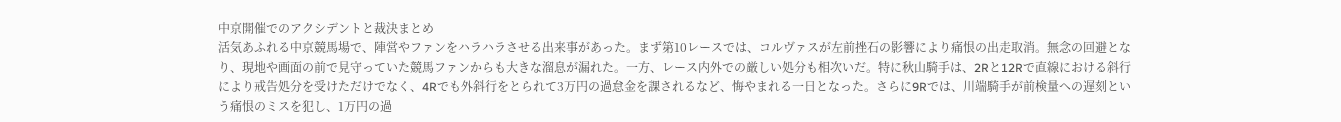中京開催でのアクシデントと裁決まとめ
活気あふれる中京競馬場で、陣営やファンをハラハラさせる出来事があった。まず第10レースでは、コルヴァスが左前挫石の影響により痛恨の出走取消。無念の回避となり、現地や画面の前で見守っていた競馬ファンからも大きな溜息が漏れた。一方、レース内外での厳しい処分も相次いだ。特に秋山騎手は、2Rと12Rで直線における斜行により戒告処分を受けただけでなく、4Rでも外斜行をとられて3万円の過怠金を課されるなど、悔やまれる一日となった。さらに9Rでは、川端騎手が前検量への遅刻という痛恨のミスを犯し、1万円の過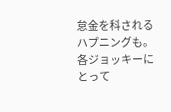怠金を科されるハプニングも。各ジョッキーにとって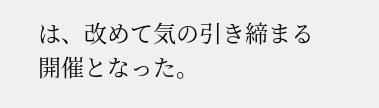は、改めて気の引き締まる開催となった。